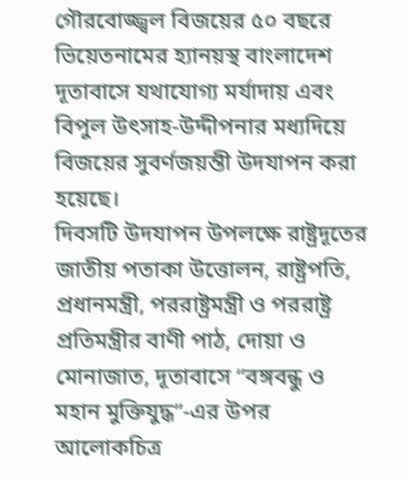গৌরবোজ্জ্বল বিজয়ের ৫০ বছরে ভিয়েতনামের হ্যানয়স্থ বাংলাদেশ দূতাবাসে যথাযোগ্য মর্যাদায় এবং বিপুল উৎসাহ-উদ্দীপনার মধ্যদিয়ে বিজয়ের সুবর্ণজয়ন্তী উদযাপন করা হয়েছে।
দিবসটি উদযাপন উপলক্ষে রাষ্ট্রদূতের জাতীয় পতাকা উত্তোলন, রাষ্ট্রপতি, প্রধানমন্ত্রী, পররাষ্ট্রমন্ত্রী ও পররাষ্ট্র প্রতিমন্ত্রীর বাণী পাঠ, দোয়া ও মোনাজাত, দূতাবাসে “বঙ্গবন্ধু ও মহান মুক্তিযুদ্ধ”-এর উপর আলোকচিত্র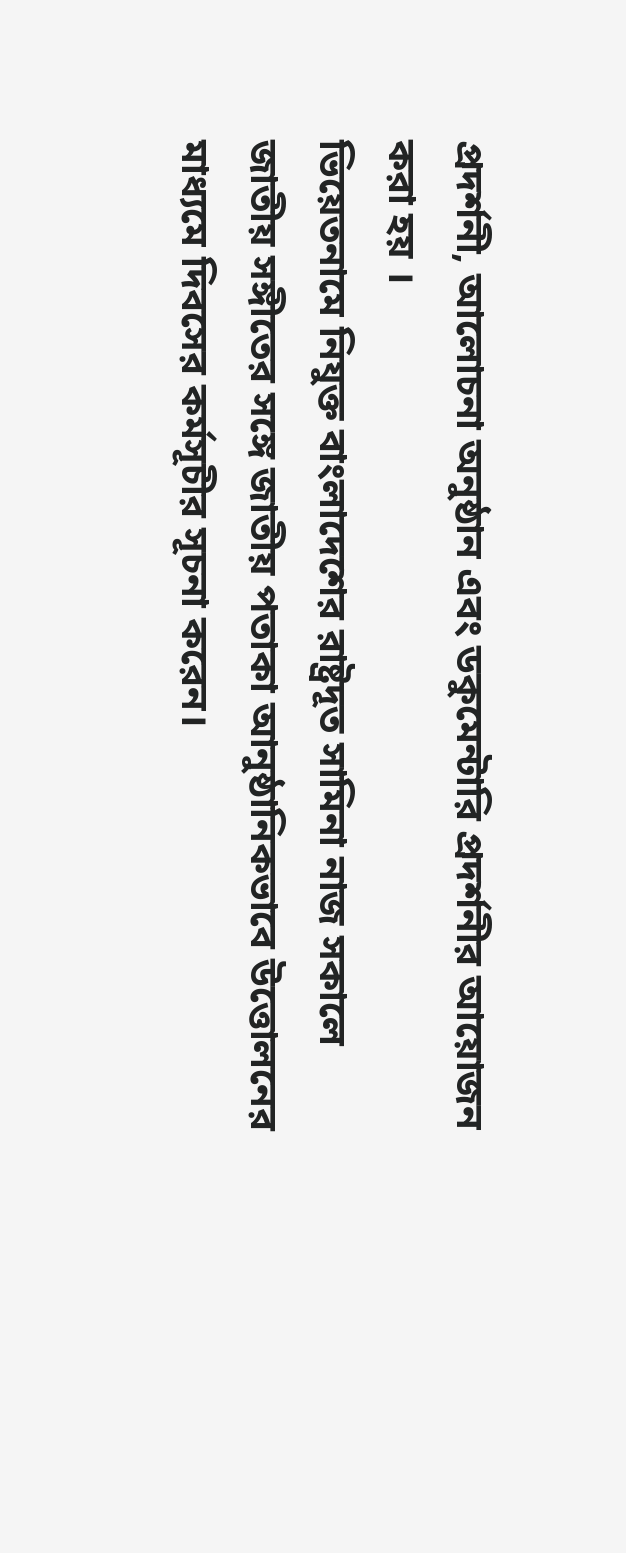প্রদর্শনী, আলোচনা অনুষ্ঠান এবং ডকুমেন্টারি প্রদর্শনীর আয়োজন করা হয় ।
ভিয়েতনামে নিযুক্ত বাংলাদেশের রাষ্ট্রদূত সামিনা নাজ সকালে জাতীয় সঙ্গীতের সঙ্গে জাতীয় পতাকা আনুষ্ঠানিকভাবে উত্তোলনের মাধ্যমে দিবসের কর্মসূচীর সূচনা করেন।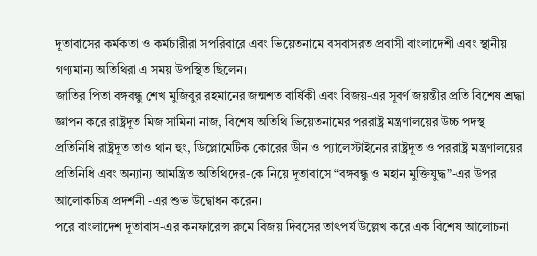দূতাবাসের কর্মকতা ও কর্মচারীরা সপরিবারে এবং ভিয়েতনামে বসবাসরত প্রবাসী বাংলাদেশী এবং স্থানীয় গণ্যমান্য অতিথিরা এ সময় উপস্থিত ছিলেন।
জাতির পিতা বঙ্গবন্ধু শেখ মুজিবুর রহমানের জন্মশত বার্ষিকী এবং বিজয়-এর সূবর্ণ জয়ন্তীর প্রতি বিশেষ শ্রদ্ধা জ্ঞাপন করে রাষ্ট্রদূত মিজ সামিনা নাজ, বিশেষ অতিথি ভিয়েতনামের পররাষ্ট্র মন্ত্রণালয়ের উচ্চ পদস্থ প্রতিনিধি রাষ্ট্রদূত তাও থান হুং, ডিপ্লোমেটিক কোরের ডীন ও প্যালেস্টাইনের রাষ্ট্রদূত ও পররাষ্ট্র মন্ত্রণালয়ের প্রতিনিধি এবং অন্যান্য আমন্ত্রিত অতিথিদের-কে নিয়ে দূতাবাসে “বঙ্গবন্ধু ও মহান মুক্তিযুদ্ধ”-এর উপর আলোকচিত্র প্রদর্শনী -এর শুভ উদ্বোধন করেন।
পরে বাংলাদেশ দূতাবাস-এর কনফারেন্স রুমে বিজয় দিবসের তাৎপর্য উল্লেখ করে এক বিশেষ আলোচনা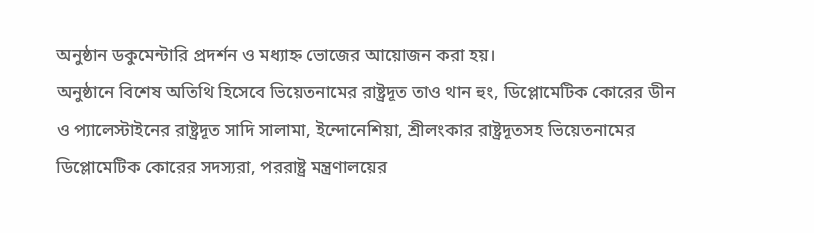অনুষ্ঠান ডকুমেন্টারি প্রদর্শন ও মধ্যাহ্ন ভোজের আয়োজন করা হয়।
অনুষ্ঠানে বিশেষ অতিথি হিসেবে ভিয়েতনামের রাষ্ট্রদূত তাও থান হুং, ডিপ্লোমেটিক কোরের ডীন ও প্যালেস্টাইনের রাষ্ট্রদূত সাদি সালামা, ইন্দোনেশিয়া, শ্রীলংকার রাষ্ট্রদূতসহ ভিয়েতনামের ডিপ্লোমেটিক কোরের সদস্যরা, পররাষ্ট্র মন্ত্রণালয়ের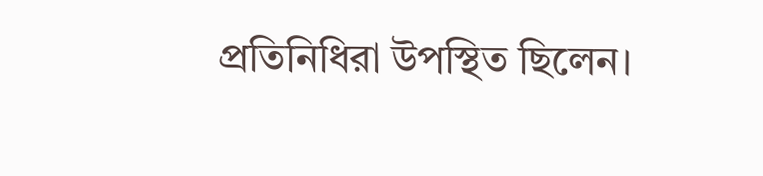প্রতিনিধিরা উপস্থিত ছিলেন।